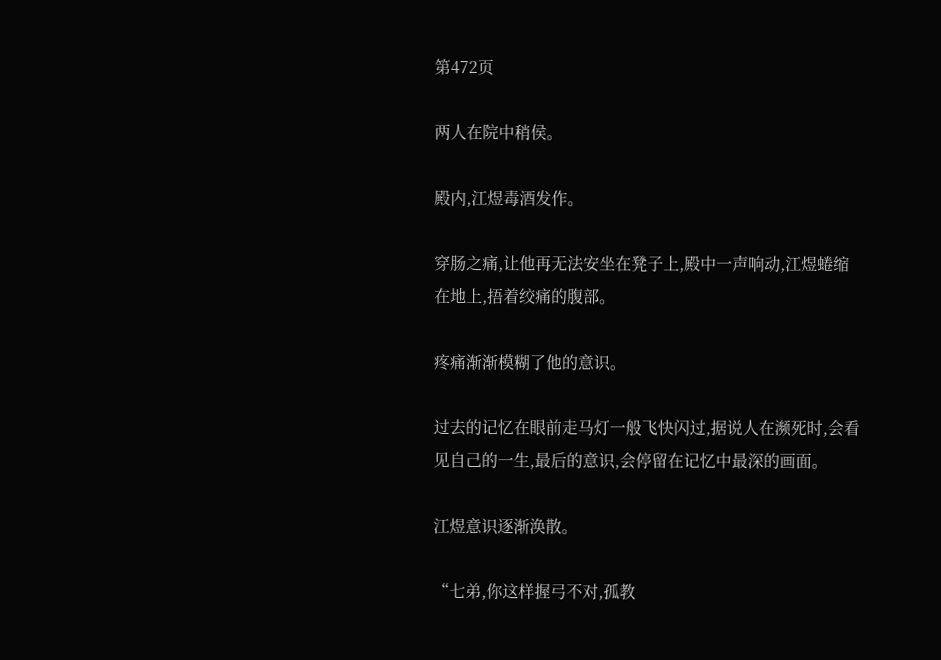第472页

两人在院中稍侯。

殿内,江煜毒酒发作。

穿肠之痛,让他再无法安坐在凳子上,殿中一声响动,江煜蜷缩在地上,捂着绞痛的腹部。

疼痛渐渐模糊了他的意识。

过去的记忆在眼前走马灯一般飞快闪过,据说人在濒死时,会看见自己的一生,最后的意识,会停留在记忆中最深的画面。

江煜意识逐渐涣散。

“七弟,你这样握弓不对,孤教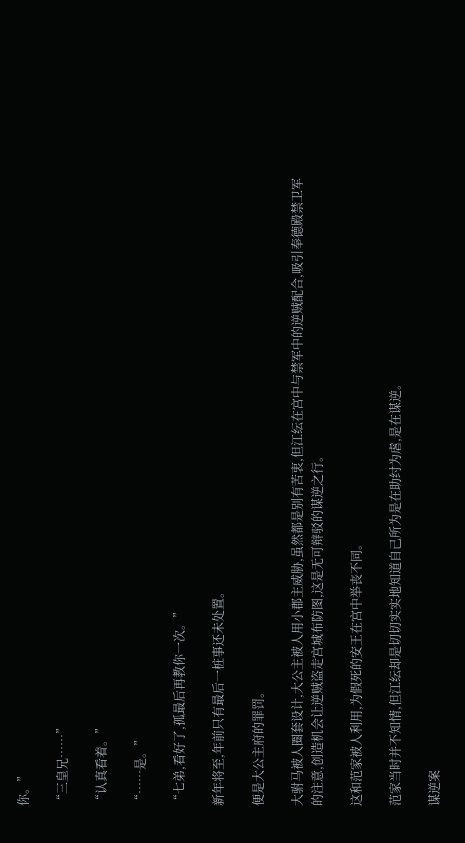你。”

“三皇兄……”

“认真看着。”

“……是。”

“七弟,看好了,孤最后再教你一次。”

新年将至,年前只有最后一桩事还未处置。

便是大公主府的罪罚。

大驸马被人圈套设计,大公主被人用小郡主威胁,虽然都是别有苦衷,但江纭在宫中与禁军中的逆贼配合,吸引奉德殿禁卫军的注意,创造机会让逆贼盗走宫城布防图,这是无可辩驳的谋逆之行。

这和范家被人利用,为假死的安王在宫中举丧不同。

范家当时并不知情,但江纭却是切切实实地知道自己所为是在助纣为虐,是在谋逆。

谋逆案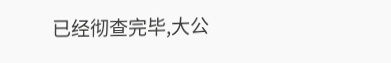已经彻查完毕,大公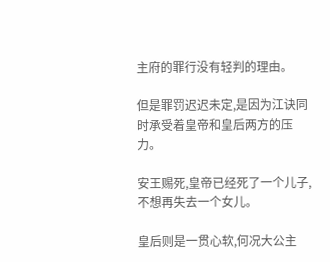主府的罪行没有轻判的理由。

但是罪罚迟迟未定,是因为江诀同时承受着皇帝和皇后两方的压力。

安王赐死,皇帝已经死了一个儿子,不想再失去一个女儿。

皇后则是一贯心软,何况大公主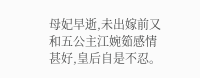母妃早逝,未出嫁前又和五公主江婉筎感情甚好,皇后自是不忍。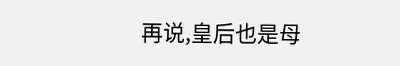再说,皇后也是母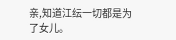亲,知道江纭一切都是为了女儿。